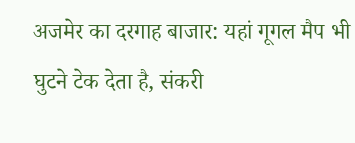अजमेर का दरगाह बाजार: यहां गूगल मैप भी घुटने टेक देता है, संकरी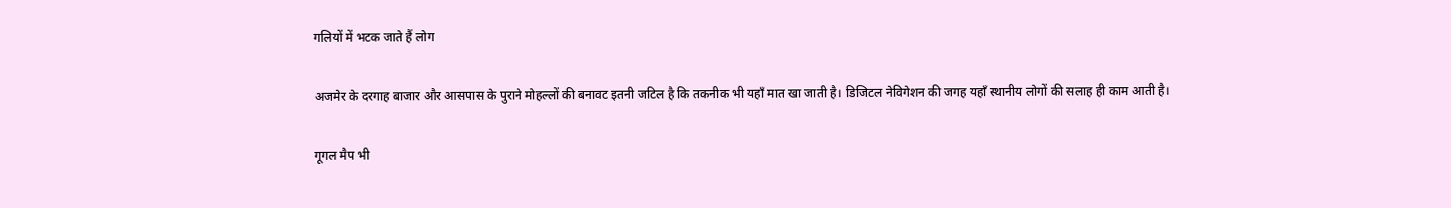गलियों में भटक जाते हैं लोग

अजमेर के दरगाह बाजार और आसपास के पुराने मोहल्लों की बनावट इतनी जटिल है कि तकनीक भी यहाँ मात खा जाती है। डिजिटल नेविगेशन की जगह यहाँ स्थानीय लोगों की सलाह ही काम आती है।

गूगल मैप भी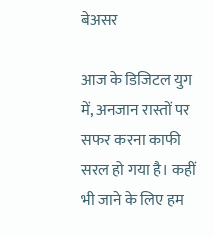बेअसर

आज के डिजिटल युग में, अनजान रास्तों पर सफर करना काफी सरल हो गया है। कहीं भी जाने के लिए हम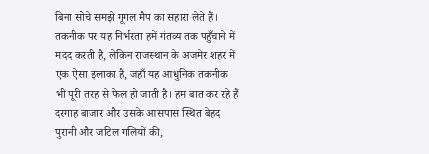बिना सोचे समझे गूगल मैप का सहारा लेते हैं। तकनीक पर यह निर्भरता हमें गंतव्य तक पहुँचाने में मदद करती है, लेकिन राजस्थान के अजमेर शहर में एक ऐसा इलाका है, जहाँ यह आधुनिक तकनीक भी पूरी तरह से फेल हो जाती है। हम बात कर रहे हैं दरगाह बाजार और उसके आसपास स्थित बेहद पुरानी और जटिल गलियों की,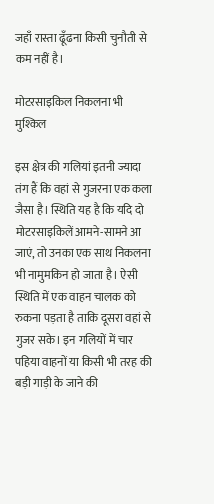जहाँ रास्ता ढूँढना किसी चुनौती से कम नहीं है।

मोटरसाइकिल निकलना भी मुश्किल

इस क्षेत्र की गलियां इतनी ज्यादा तंग हैं कि वहां से गुजरना एक कला जैसा है। स्थिति यह है कि यदि दो मोटरसाइकिलें आमने-सामने आ जाएं, तो उनका एक साथ निकलना भी नामुमकिन हो जाता है। ऐसी स्थिति में एक वाहन चालक को रुकना पड़ता है ताकि दूसरा वहां से गुजर सके। इन गलियों में चार पहिया वाहनों या किसी भी तरह की बड़ी गाड़ी के जाने की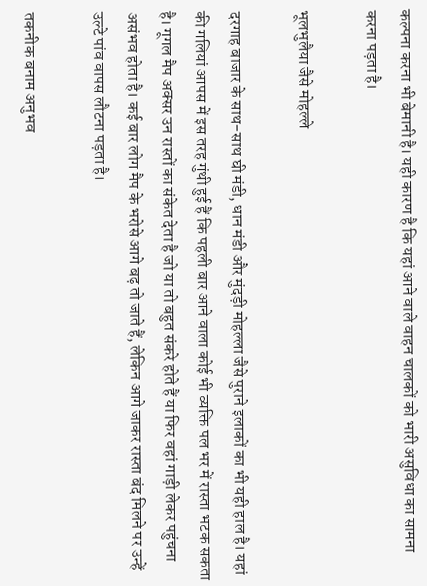कल्पना करना भी बेमानी है। यही कारण है कि यहां आने वाले वाहन चालकों को भारी असुविधा का सामना करना पड़ता है।

भूलभुलैया जैसे मोहल्ले

दरगाह बाजार के साथ-साथ घी मंडी, धान मंडी और मुंदड़ी मोहल्ला जैसे पुराने इलाकों का भी यही हाल है। यहां की गलियां आपस में इस तरह गुंथी हुई हैं कि पहली बार आने वाला कोई भी व्यक्ति पल भर में रास्ता भटक सकता है। गूगल मैप अक्सर उन रास्तों का संकेत देता है जो या तो बहुत संकरे होते हैं या फिर वहां गाड़ी लेकर पहुंचना असंभव होता है। कई बार लोग मैप के भरोसे आगे बढ़ तो जाते हैं, लेकिन आगे जाकर रास्ता बंद मिलने पर उन्हें उल्टे पांव वापस लौटना पड़ता है।

तकनीक बनाम अनुभव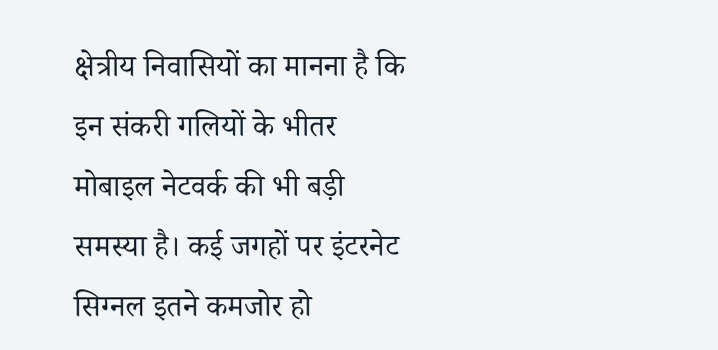क्षेत्रीय निवासियों का मानना है कि इन संकरी गलियों के भीतर मोबाइल नेटवर्क की भी बड़ी समस्या है। कई जगहों पर इंटरनेट सिग्नल इतने कमजोर हो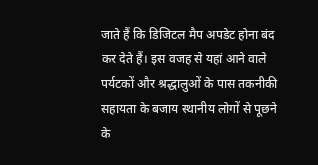जाते हैं कि डिजिटल मैप अपडेट होना बंद कर देते हैं। इस वजह से यहां आने वाले पर्यटकों और श्रद्धालुओं के पास तकनीकी सहायता के बजाय स्थानीय लोगों से पूछने के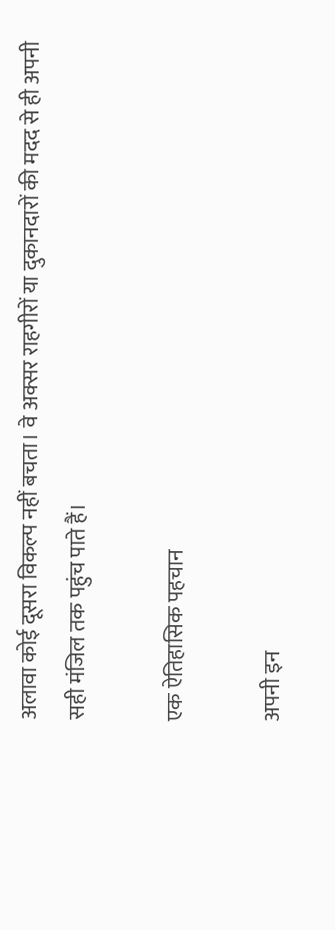अलावा कोई दूसरा विकल्प नहीं बचता। वे अक्सर राहगीरों या दुकानदारों की मदद से ही अपनी सही मंजिल तक पहुंच पाते हैं।

एक ऐतिहासिक पहचान

अपनी इन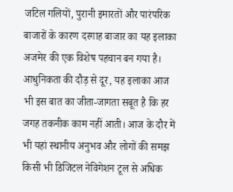जटिल गलियों, पुरानी इमारतों और पारंपरिक बाजारों के कारण दरगाह बाजार का यह इलाका अजमेर की एक विशेष पहचान बन गया है। आधुनिकता की दौड़ से दूर, यह इलाका आज भी इस बात का जीता-जागता सबूत है कि हर जगह तकनीक काम नहीं आती। आज के दौर में भी यहां स्थानीय अनुभव और लोगों की समझ किसी भी डिजिटल नेविगेशन टूल से अधिक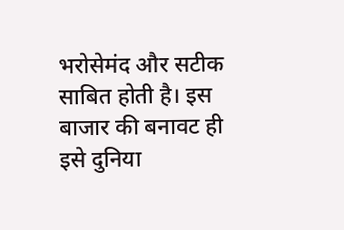भरोसेमंद और सटीक साबित होती है। इस बाजार की बनावट ही इसे दुनिया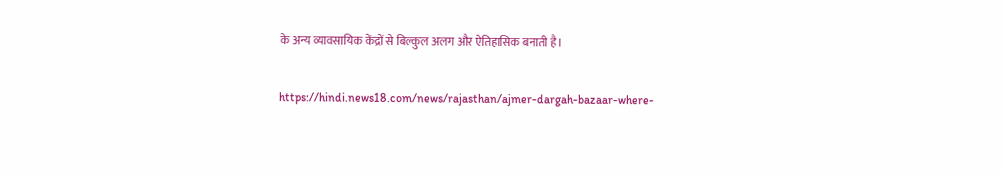के अन्य व्यावसायिक केंद्रों से बिल्कुल अलग और ऐतिहासिक बनाती है।

https://hindi.news18.com/news/rajasthan/ajmer-dargah-bazaar-where-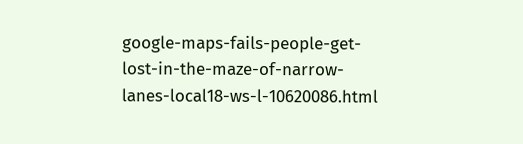google-maps-fails-people-get-lost-in-the-maze-of-narrow-lanes-local18-ws-l-10620086.html